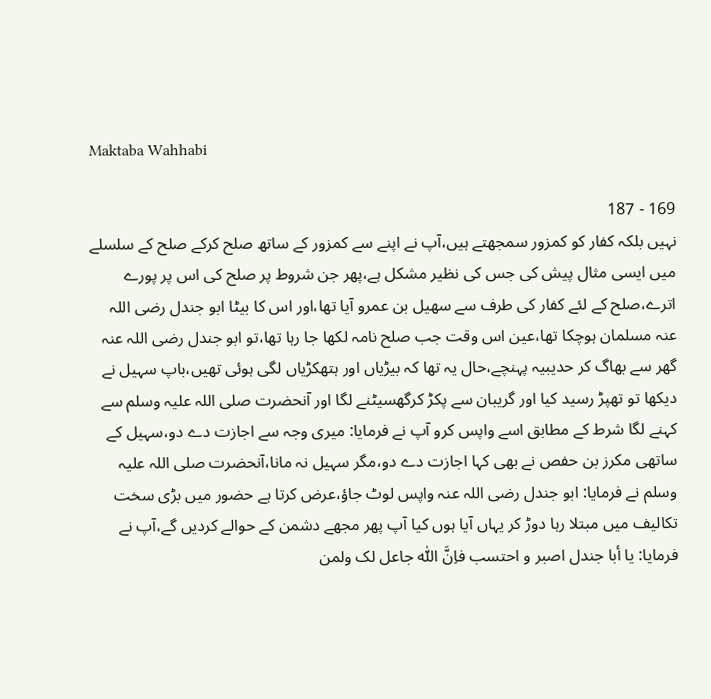Maktaba Wahhabi

169 - 187
نہیں بلکہ کفار کو کمزور سمجھتے ہیں،آپ نے اپنے سے کمزور کے ساتھ صلح کرکے صلح کے سلسلے میں ایسی مثال پیش کی جس کی نظیر مشکل ہے،پھر جن شروط پر صلح کی اس پر پورے اترے،صلح کے لئے کفار کی طرف سے سھیل بن عمرو آیا تھا،اور اس کا بیٹا ابو جندل رضی اللہ عنہ مسلمان ہوچکا تھا،عین اس وقت جب صلح نامہ لکھا جا رہا تھا،تو ابو جندل رضی اللہ عنہ گھر سے بھاگ کر حدیبیہ پہنچے،حال یہ تھا کہ بیڑیاں اور ہتھکڑیاں لگی ہوئی تھیں،باپ سہیل نے دیکھا تو تھپڑ رسید کیا اور گریبان سے پکڑ کرگھسیٹنے لگا اور آنحضرت صلی اللہ علیہ وسلم سے کہنے لگا شرط کے مطابق اسے واپس کرو آپ نے فرمایا: میری وجہ سے اجازت دے دو،سہیل کے ساتھی مکرز بن حفص نے بھی کہا اجازت دے دو،مگر سہیل نہ مانا،آنحضرت صلی اللہ علیہ وسلم نے فرمایا: ابو جندل رضی اللہ عنہ واپس لوٹ جاؤ،عرض کرتا ہے حضور میں بڑی سخت تکالیف میں مبتلا رہا دوڑ کر یہاں آیا ہوں کیا آپ پھر مجھے دشمن کے حوالے کردیں گے،آپ نے فرمایا: یا أبا جندل اصبر و احتسب فاِنَّ اللّٰہ جاعل لک ولمن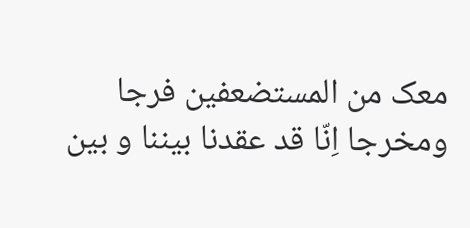معک من المستضعفین فرجا ومخرجا اِنّا قد عقدنا بیننا و بین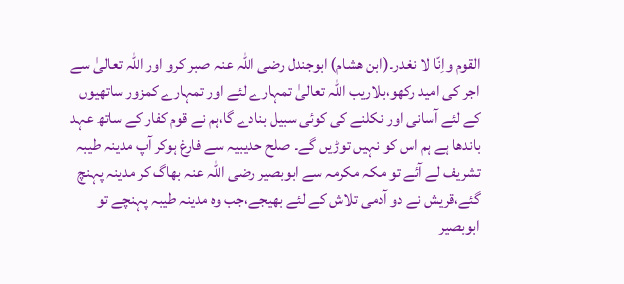القوم واِنّا لا نغدر۔(ابن ھشام) ابوجندل رضی اللہ عنہ صبر کرو اور اللہ تعالیٰ سے اجر کی امید رکھو،بلاریب اللہ تعالیٰ تمہارے لئے اور تمہارے کمزور ساتھیوں کے لئے آسانی اور نکلنے کی کوئی سبیل بنادے گا،ہم نے قوم کفار کے ساتھ عہد باندھا ہے ہم اس کو نہیں توڑیں گے۔ صلح حدیبیہ سے فارغ ہوکر آپ مدینہ طیبہ تشریف لے آئے تو مکہ مکرمہ سے ابوبصیر رضی اللہ عنہ بھاگ کر مدینہ پہنچ گئے،قریش نے دو آدمی تلاش کے لئے بھیجے،جب وہ مدینہ طیبہ پہنچے تو ابوبصیر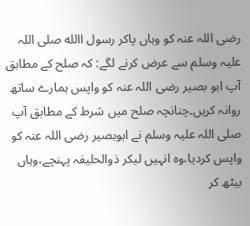رضی اللہ عنہ کو وہاں پاکر رسول االله صلی اللہ علیہ وسلم سے عرض کرنے لگے: کہ صلح کے مطابق آپ ابو بصیر رضی اللہ عنہ کو واپس ہمارے ساتھ روانہ کریں۔چنانچہ صلح میں شرط کے مطابق آپ صلی اللہ علیہ وسلم نے ابوبصیر رضی اللہ عنہ کو واپس کردیا،وہ انہیں لیکر ذوالحلیفہ پہنچے،وہاں بیٹھ کر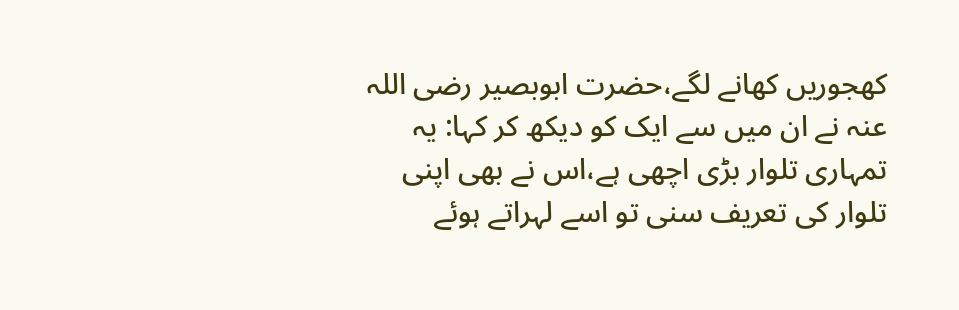کھجوریں کھانے لگے،حضرت ابوبصیر رضی اللہ عنہ نے ان میں سے ایک کو دیکھ کر کہا: یہ تمہاری تلوار بڑی اچھی ہے،اس نے بھی اپنی تلوار کی تعریف سنی تو اسے لہراتے ہوئے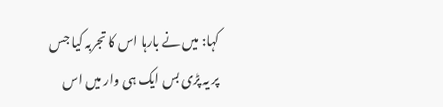کہا: میں نے بارہا اس کا تجربہ کیا جس پر یہ پڑی بس ایک ہی وار میں اس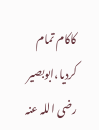کاکام تمام کردیا،ابوبصیر رضی اللہ عنہ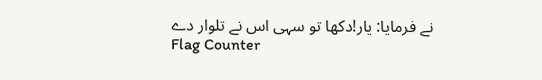نے فرمایا: یار!دکھا تو سہی اس نے تلوار دے
Flag Counter